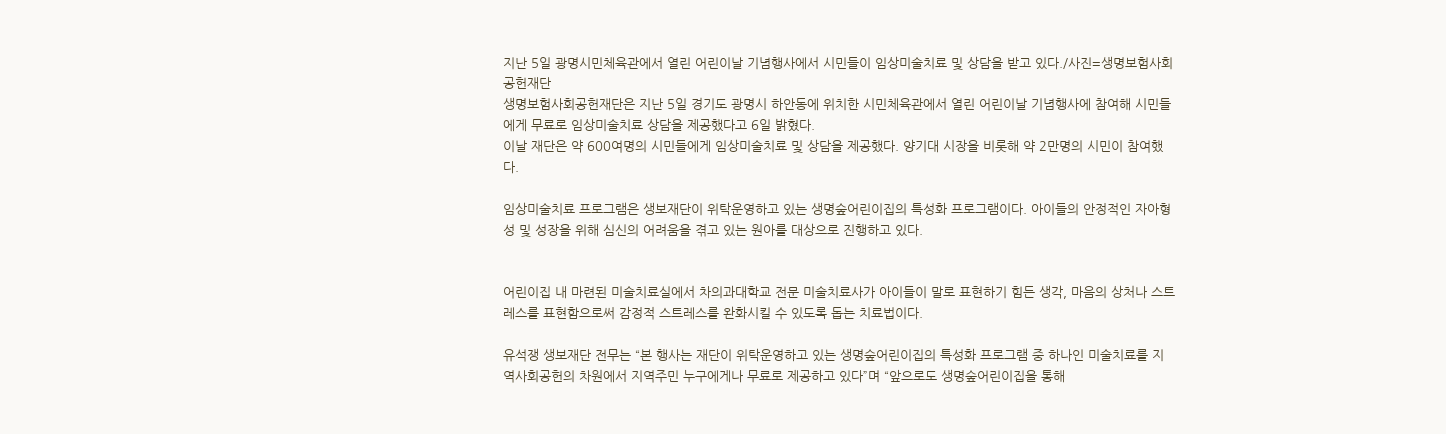지난 5일 광명시민체육관에서 열린 어린이날 기념행사에서 시민들이 임상미술치료 및 상담을 받고 있다./사진=생명보험사회공헌재단
생명보험사회공헌재단은 지난 5일 경기도 광명시 하안동에 위치한 시민체육관에서 열린 어린이날 기념행사에 참여해 시민들에게 무료로 임상미술치료 상담을 제공했다고 6일 밝혔다.
이날 재단은 약 600여명의 시민들에게 임상미술치료 및 상담을 제공했다. 양기대 시장을 비롯해 약 2만명의 시민이 참여했다.

임상미술치료 프로그램은 생보재단이 위탁운영하고 있는 생명숲어린이집의 특성화 프로그램이다. 아이들의 안정적인 자아형성 및 성장을 위해 심신의 어려움을 겪고 있는 원아를 대상으로 진행하고 있다.


어린이집 내 마련된 미술치료실에서 차의과대학교 전문 미술치료사가 아이들이 말로 표현하기 힘든 생각, 마음의 상처나 스트레스를 표현함으로써 감정적 스트레스를 완화시킬 수 있도록 돕는 치료법이다.

유석쟁 생보재단 전무는 “본 행사는 재단이 위탁운영하고 있는 생명숲어린이집의 특성화 프로그램 중 하나인 미술치료를 지역사회공헌의 차원에서 지역주민 누구에게나 무료로 제공하고 있다”며 “앞으로도 생명숲어린이집을 통해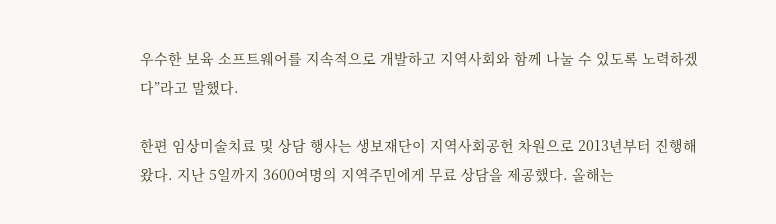우수한 보육 소프트웨어를 지속적으로 개발하고 지역사회와 함께 나눌 수 있도록 노력하겠다”라고 말했다.

한편 임상미술치료 및 상담 행사는 생보재단이 지역사회공헌 차원으로 2013년부터 진행해왔다. 지난 5일까지 3600여명의 지역주민에게 무료 상담을 제공했다. 올해는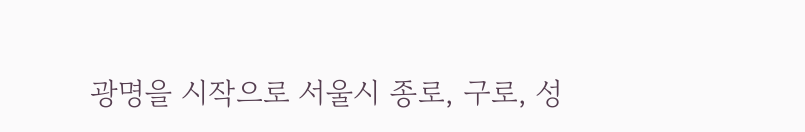광명을 시작으로 서울시 종로, 구로, 성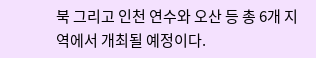북 그리고 인천 연수와 오산 등 총 6개 지역에서 개최될 예정이다.